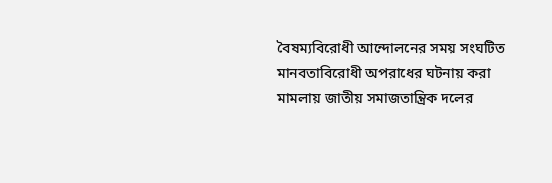বৈষম্যবিরোধী আন্দোলনের সময় সংঘটিত মানবতাবিরোধী অপরাধের ঘটনায় করা মামলায় জাতীয় সমাজতান্ত্রিক দলের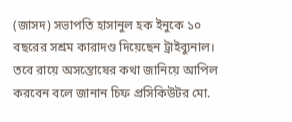(জাসদ) সভাপতি হাসানুল হক ইনুকে ১০ বছরের সশ্রম কারাদণ্ড দিয়েছেন ট্রাইব্যুনাল। তবে রায়ে অসন্তোষের কথা জানিয়ে আপিল করবেন বলে জানান চিফ প্রসিকিউটর মো.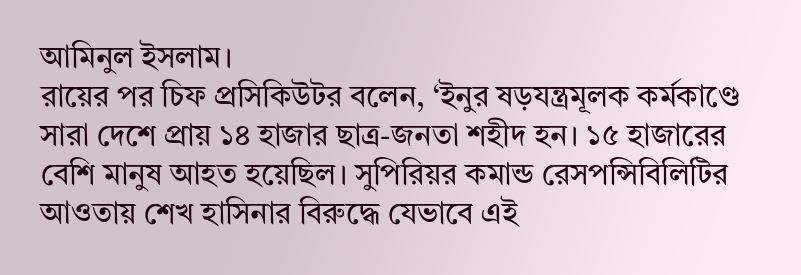আমিনুল ইসলাম।
রায়ের পর চিফ প্রসিকিউটর বলেন, ‘ইনুর ষড়যন্ত্রমূলক কর্মকাণ্ডে সারা দেশে প্রায় ১৪ হাজার ছাত্র-জনতা শহীদ হন। ১৫ হাজারের বেশি মানুষ আহত হয়েছিল। সুপিরিয়র কমান্ড রেসপন্সিবিলিটির আওতায় শেখ হাসিনার বিরুদ্ধে যেভাবে এই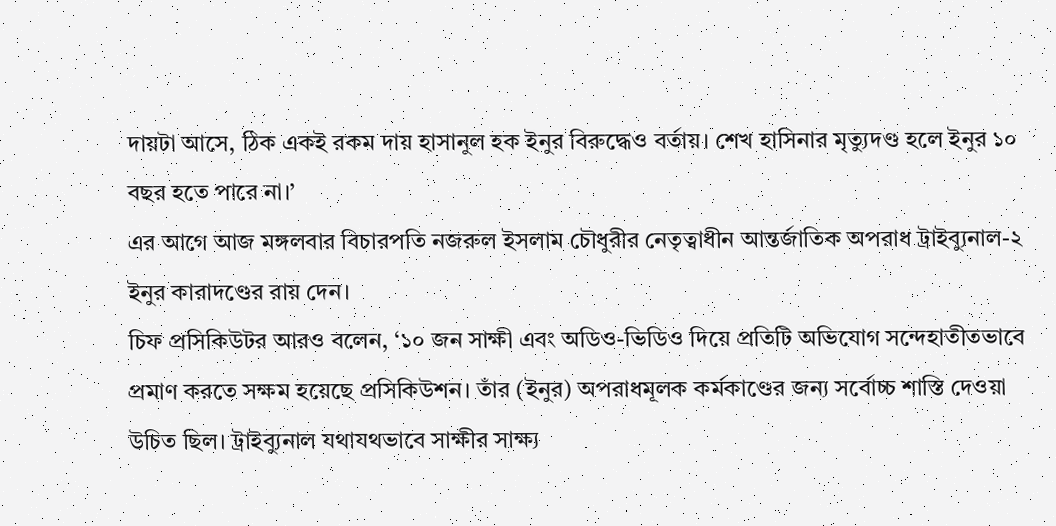দায়টা আসে, ঠিক একই রকম দায় হাসানুল হক ইনুর বিরুদ্ধেও বর্তায়। শেখ হাসিনার মৃত্যুদণ্ড হলে ইনুর ১০ বছর হতে পারে না।’
এর আগে আজ মঙ্গলবার বিচারপতি নজরুল ইসলাম চৌধুরীর নেতৃত্বাধীন আন্তর্জাতিক অপরাধ ট্রাইব্যুনাল-২ ইনুর কারাদণ্ডের রায় দেন।
চিফ প্রসিকিউটর আরও বলেন, ‘১০ জন সাক্ষী এবং অডিও-ভিডিও দিয়ে প্রতিটি অভিযোগ সন্দেহাতীতভাবে প্রমাণ করতে সক্ষম হয়েছে প্রসিকিউশন। তাঁর (ইনুর) অপরাধমূলক কর্মকাণ্ডের জন্য সর্বোচ্চ শাস্তি দেওয়া উচিত ছিল। ট্রাইব্যুনাল যথাযথভাবে সাক্ষীর সাক্ষ্য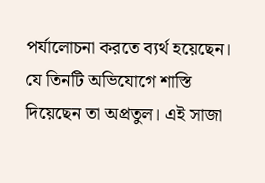পর্যালোচনা করতে ব্যর্থ হয়েছেন। যে তিনটি অভিযোগে শাস্তি দিয়েছেন তা অপ্রতুল। এই সাজা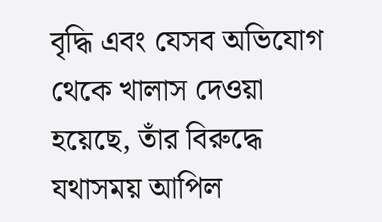বৃদ্ধি এবং যেসব অভিযোগ থেকে খালাস দেওয়া হয়েছে, তাঁর বিরুদ্ধে যথাসময় আপিল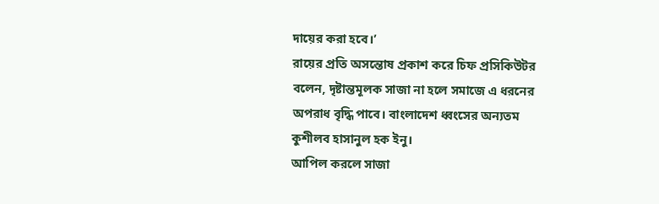দায়ের করা হবে।’
রায়ের প্রতি অসন্তোষ প্রকাশ করে চিফ প্রসিকিউটর বলেন, দৃষ্টান্তমূলক সাজা না হলে সমাজে এ ধরনের অপরাধ বৃদ্ধি পাবে। বাংলাদেশ ধ্বংসের অন্যতম কুশীলব হাসানুল হক ইনু।
আপিল করলে সাজা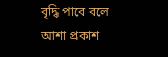বৃদ্ধি পাবে বলে আশা প্রকাশ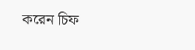করেন চিফ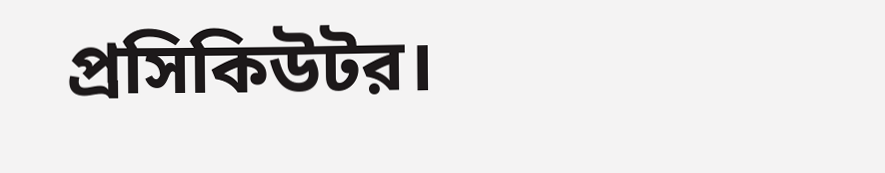প্রসিকিউটর।